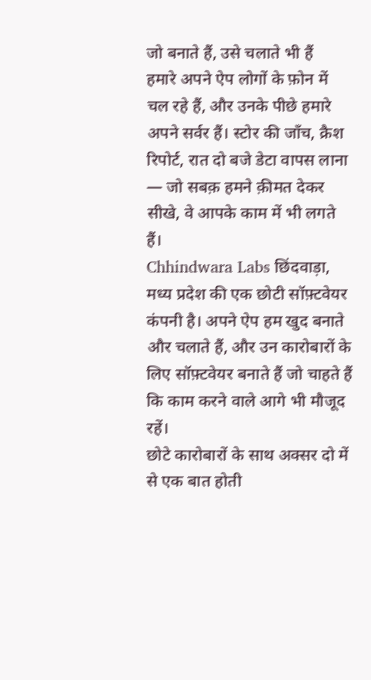जो बनाते हैं, उसे चलाते भी हैं
हमारे अपने ऐप लोगों के फ़ोन में चल रहे हैं, और उनके पीछे हमारे अपने सर्वर हैं। स्टोर की जाँच, क्रैश रिपोर्ट, रात दो बजे डेटा वापस लाना — जो सबक़ हमने क़ीमत देकर सीखे, वे आपके काम में भी लगते हैं।
Chhindwara Labs छिंदवाड़ा, मध्य प्रदेश की एक छोटी सॉफ़्टवेयर कंपनी है। अपने ऐप हम खुद बनाते और चलाते हैं, और उन कारोबारों के लिए सॉफ़्टवेयर बनाते हैं जो चाहते हैं कि काम करने वाले आगे भी मौजूद रहें।
छोटे कारोबारों के साथ अक्सर दो में से एक बात होती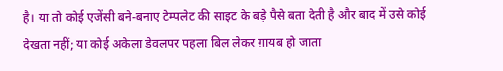है। या तो कोई एजेंसी बने-बनाए टेम्पलेट की साइट के बड़े पैसे बता देती है और बाद में उसे कोई देखता नहीं; या कोई अकेला डेवलपर पहला बिल लेकर ग़ायब हो जाता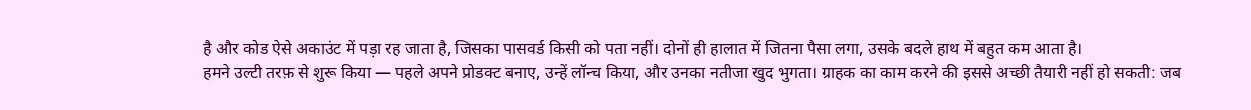है और कोड ऐसे अकाउंट में पड़ा रह जाता है, जिसका पासवर्ड किसी को पता नहीं। दोनों ही हालात में जितना पैसा लगा, उसके बदले हाथ में बहुत कम आता है।
हमने उल्टी तरफ़ से शुरू किया — पहले अपने प्रोडक्ट बनाए, उन्हें लॉन्च किया, और उनका नतीजा खुद भुगता। ग्राहक का काम करने की इससे अच्छी तैयारी नहीं हो सकती: जब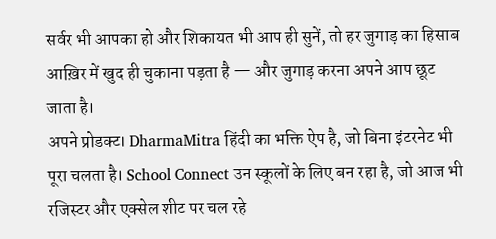सर्वर भी आपका हो और शिकायत भी आप ही सुनें, तो हर जुगाड़ का हिसाब आख़िर में खुद ही चुकाना पड़ता है — और जुगाड़ करना अपने आप छूट जाता है।
अपने प्रोडक्ट। DharmaMitra हिंदी का भक्ति ऐप है, जो बिना इंटरनेट भी पूरा चलता है। School Connect उन स्कूलों के लिए बन रहा है, जो आज भी रजिस्टर और एक्सेल शीट पर चल रहे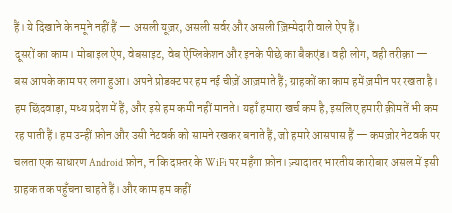हैं। ये दिखाने के नमूने नहीं हैं — असली यूज़र, असली सर्वर और असली ज़िम्मेदारी वाले ऐप हैं।
दूसरों का काम। मोबाइल ऐप, वेबसाइट, वेब ऐप्लिकेशन और इनके पीछे का बैकएंड। वही लोग, वही तरीक़ा — बस आपके काम पर लगा हुआ। अपने प्रोडक्ट पर हम नई चीज़ें आज़माते हैं; ग्राहकों का काम हमें ज़मीन पर रखता है।
हम छिंदवाड़ा, मध्य प्रदेश में हैं, और इसे हम कमी नहीं मानते। यहाँ हमारा खर्च कम है, इसलिए हमारी क़ीमतें भी कम रह पाती हैं। हम उन्हीं फ़ोन और उसी नेटवर्क को सामने रखकर बनाते हैं, जो हमारे आसपास हैं — कमज़ोर नेटवर्क पर चलता एक साधारण Android फ़ोन, न कि दफ़्तर के WiFi पर महँगा फ़ोन। ज़्यादातर भारतीय कारोबार असल में इसी ग्राहक तक पहुँचना चाहते हैं। और काम हम कहीं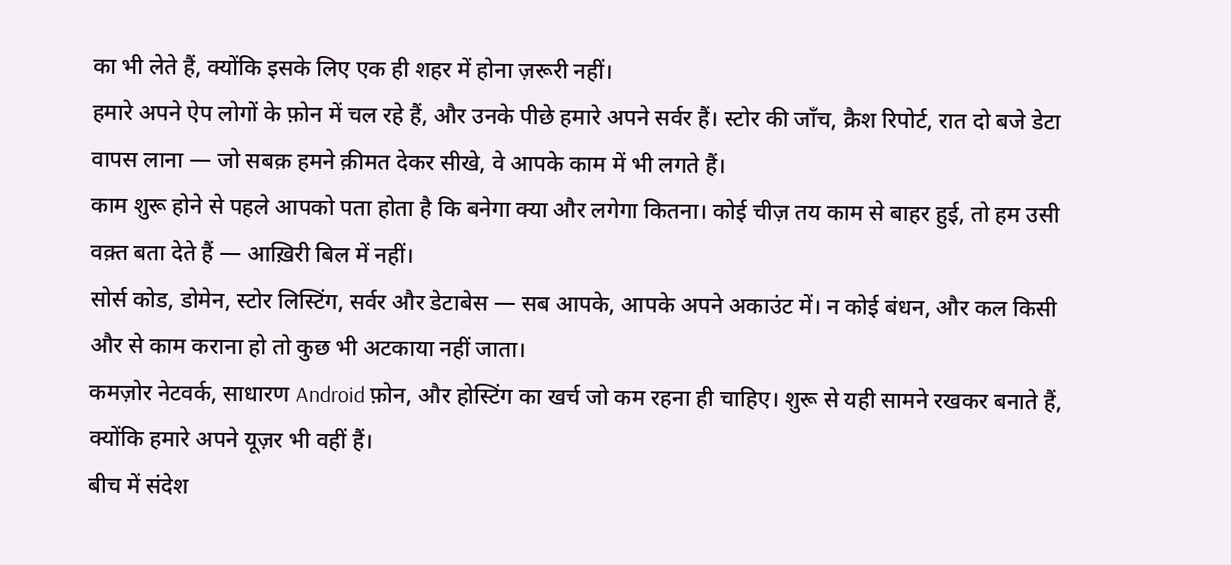का भी लेते हैं, क्योंकि इसके लिए एक ही शहर में होना ज़रूरी नहीं।
हमारे अपने ऐप लोगों के फ़ोन में चल रहे हैं, और उनके पीछे हमारे अपने सर्वर हैं। स्टोर की जाँच, क्रैश रिपोर्ट, रात दो बजे डेटा वापस लाना — जो सबक़ हमने क़ीमत देकर सीखे, वे आपके काम में भी लगते हैं।
काम शुरू होने से पहले आपको पता होता है कि बनेगा क्या और लगेगा कितना। कोई चीज़ तय काम से बाहर हुई, तो हम उसी वक़्त बता देते हैं — आख़िरी बिल में नहीं।
सोर्स कोड, डोमेन, स्टोर लिस्टिंग, सर्वर और डेटाबेस — सब आपके, आपके अपने अकाउंट में। न कोई बंधन, और कल किसी और से काम कराना हो तो कुछ भी अटकाया नहीं जाता।
कमज़ोर नेटवर्क, साधारण Android फ़ोन, और होस्टिंग का खर्च जो कम रहना ही चाहिए। शुरू से यही सामने रखकर बनाते हैं, क्योंकि हमारे अपने यूज़र भी वहीं हैं।
बीच में संदेश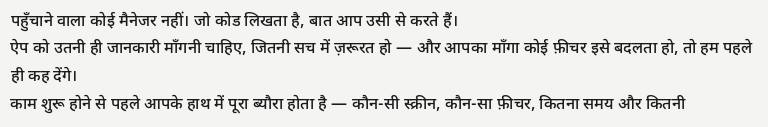पहुँचाने वाला कोई मैनेजर नहीं। जो कोड लिखता है, बात आप उसी से करते हैं।
ऐप को उतनी ही जानकारी माँगनी चाहिए, जितनी सच में ज़रूरत हो — और आपका माँगा कोई फ़ीचर इसे बदलता हो, तो हम पहले ही कह देंगे।
काम शुरू होने से पहले आपके हाथ में पूरा ब्यौरा होता है — कौन-सी स्क्रीन, कौन-सा फ़ीचर, कितना समय और कितनी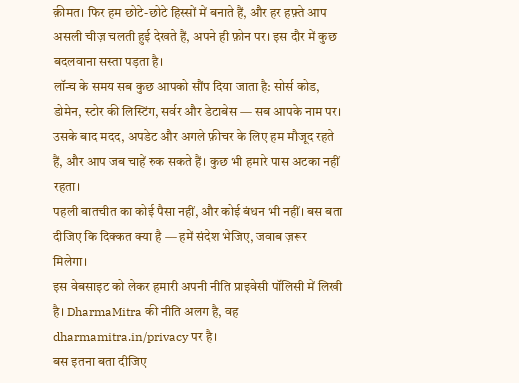क़ीमत। फिर हम छोटे-छोटे हिस्सों में बनाते हैं, और हर हफ़्ते आप असली चीज़ चलती हुई देखते हैं, अपने ही फ़ोन पर। इस दौर में कुछ बदलवाना सस्ता पड़ता है।
लॉन्च के समय सब कुछ आपको सौंप दिया जाता है: सोर्स कोड, डोमेन, स्टोर की लिस्टिंग, सर्वर और डेटाबेस — सब आपके नाम पर। उसके बाद मदद, अपडेट और अगले फ़ीचर के लिए हम मौजूद रहते हैं, और आप जब चाहें रुक सकते हैं। कुछ भी हमारे पास अटका नहीं रहता।
पहली बातचीत का कोई पैसा नहीं, और कोई बंधन भी नहीं। बस बता दीजिए कि दिक्कत क्या है — हमें संदेश भेजिए, जवाब ज़रूर मिलेगा।
इस वेबसाइट को लेकर हमारी अपनी नीति प्राइवेसी पॉलिसी में लिखी है। DharmaMitra की नीति अलग है, वह dharmamitra.in/privacy पर है।
बस इतना बता दीजिए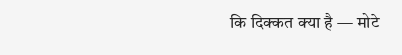कि दिक्कत क्या है — मोटे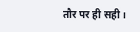तौर पर ही सही।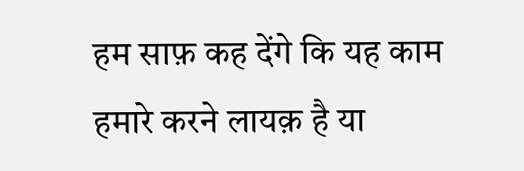हम साफ़ कह देंगे कि यह काम हमारे करने लायक़ है या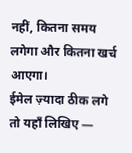नहीं, कितना समय लगेगा और कितना खर्च आएगा।
ईमेल ज़्यादा ठीक लगे तो यहाँ लिखिए —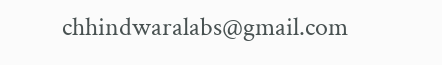chhindwaralabs@gmail.com